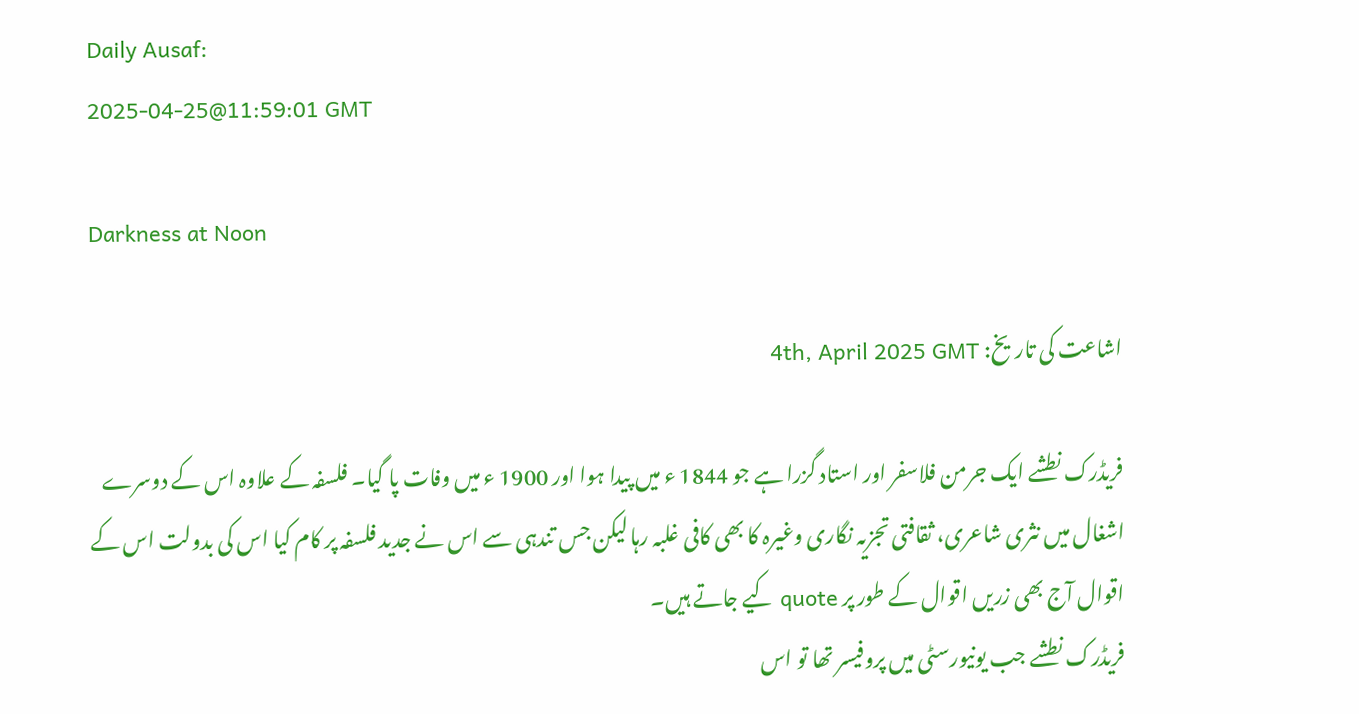Daily Ausaf:
2025-04-25@11:59:01 GMT

Darkness at Noon

اشاعت کی تاریخ: 4th, April 2025 GMT

فریڈرک نطشے ایک جرمن فلاسفر اور استاد گزرا ہے جو 1844 ء میں پیدا ہوا اور 1900 ء میں وفات پا گیا۔ فلسفہ کے علاوہ اس کے دوسرے اشغال میں نثری شاعری، ثقافتی تجزیہ نگاری وغیرہ کا بھی کافی غلبہ رہا لیکن جس تندہی سے اس نے جدید فلسفہ پر کام کیا اس کی بدولت اس کے اقوال آج بھی زریں اقوال کے طور پر quote کیے جاتے ہیں۔
فریڈرک نطشے جب یونیورسٹی میں پروفیسر تھا تو اس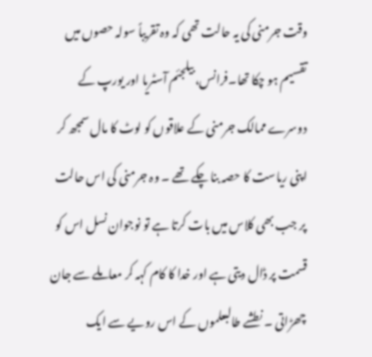وقت جرمنی کی یہ حالت تھی کہ وہ تقریباً سولہ حصوں میں تقسیم ہو چکا تھا۔فرانس، بیلجئم آسٹریا اور یورپ کے دوسرے ممالک جرمنی کے علاقوں کو لوٹ کا مال سمجھ کر اپنی ریاست کا حصہ بنا چکے تھے ۔ وہ جرمنی کی اس حالت پر جب بھی کلاس میں بات کرتا ہے تو نوجوان نسل اس کو قسمت پر ڈال دیتی ہے اور خدا کا کام کہہ کر معاملے سے جان چھڑاتی ۔ نطشے طالبعلموں کے اس رویے سے ایک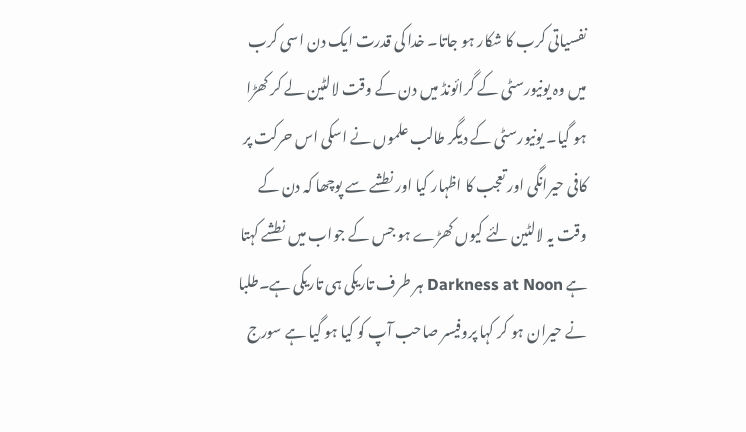نفسیاتی کرب کا شکار ہو جاتا۔ خدا کی قدرت ایک دن اسی کرب میں وہ یونیورسٹی کے گرائونڈ میں دن کے وقت لالٹین لے کر کھڑا ہو گیا۔ یونیورسٹی کے دیگر طالب علموں نے اسکی اس حرکت پر کافی حیرانگی اور تعجب کا اظہار کیا اور نطشے سے پوچھا کہ دن کے وقت یہ لالٹین لئے کیوں کھڑے ہو جس کے جواب میں نطشے کہتا ہے Darkness at Noon ہر طرف تاریکی ہی تاریکی ہے۔طلبا نے حیران ہو کر کہا پروفیسر صاحب آپ کو کیا ہو گیا ہے سورج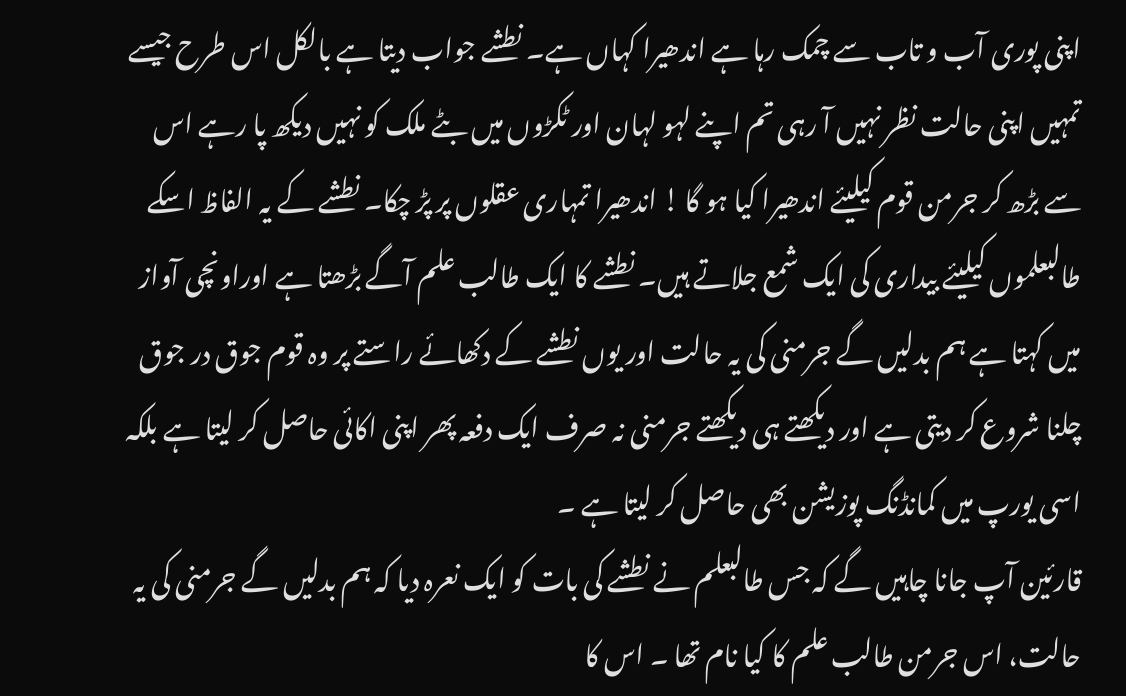اپنی پوری آب و تاب سے چمک رہا ہے اندھیرا کہاں ہے۔ نطشے جواب دیتا ہے بالکل اس طرح جیسے تمہیں اپنی حالت نظر نہیں آ رہی تم اپنے لہو لہان اور ٹکڑوں میں بٹے ملک کو نہیں دیکھ پا رہے اس سے بڑھ کر جرمن قوم کیلیئے اندھیرا کیا ہو گا ! اندھیرا تمہاری عقلوں پر پڑ چکا۔ نطشے کے یہ الفاظ اسکے طالبعلموں کیلیئے بیداری کی ایک شمع جلاتے ہیں۔ نطشے کا ایک طالب علم آگے بڑھتا ہے اوراونچی آواز میں کہتا ہے ہم بدلیں گے جرمنی کی یہ حالت اور یوں نطشے کے دکھائے راستے پر وہ قوم جوق در جوق چلنا شروع کر دیتی ہے اور دیکھتے ہی دیکھتے جرمنی نہ صرف ایک دفعہ پھر اپنی اکائی حاصل کر لیتا ہے بلکہ اسی یورپ میں کمانڈنگ پوزیشن بھی حاصل کر لیتا ہے ۔
قارئین آپ جانا چاہیں گے کہ جس طالبعلم نے نطشے کی بات کو ایک نعرہ دیا کہ ہم بدلیں گے جرمنی کی یہ حالت، اس جرمن طالب علم کا کیا نام تھا ۔ اس کا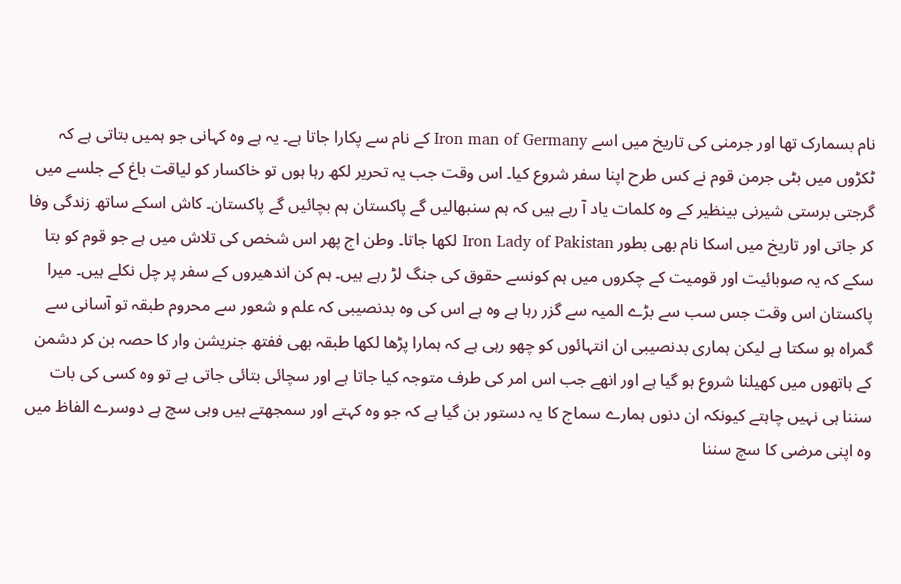نام بسمارک تھا اور جرمنی کی تاریخ میں اسے Iron man of Germany کے نام سے پکارا جاتا ہے۔ یہ ہے وہ کہانی جو ہمیں بتاتی ہے کہ ٹکڑوں میں بٹی جرمن قوم نے کس طرح اپنا سفر شروع کیا۔ اس وقت جب یہ تحریر لکھ رہا ہوں تو خاکسار کو لیاقت باغ کے جلسے میں گرجتی برستی شیرنی بینظیر کے وہ کلمات یاد آ رہے ہیں کہ ہم سنبھالیں گے پاکستان ہم بچائیں گے پاکستان۔ کاش اسکے ساتھ زندگی وفا کر جاتی اور تاریخ میں اسکا نام بھی بطور Iron Lady of Pakistan لکھا جاتا۔ وطن اج پھر اس شخص کی تلاش میں ہے جو قوم کو بتا سکے کہ یہ صوبائیت اور قومیت کے چکروں میں ہم کونسے حقوق کی جنگ لڑ رہے ہیں۔ ہم کن اندھیروں کے سفر پر چل نکلے ہیں۔ میرا پاکستان اس وقت جس سب سے بڑے المیہ سے گزر رہا ہے وہ ہے اس کی وہ بدنصیبی کہ علم و شعور سے محروم طبقہ تو آسانی سے گمراہ ہو سکتا ہے لیکن ہماری بدنصیبی ان انتہائوں کو چھو رہی ہے کہ ہمارا پڑھا لکھا طبقہ بھی ففتھ جنریشن وار کا حصہ بن کر دشمن کے ہاتھوں میں کھیلنا شروع ہو گیا ہے اور انھے جب اس امر کی طرف متوجہ کیا جاتا ہے اور سچائی بتائی جاتی ہے تو وہ کسی کی بات سننا ہی نہیں چاہتے کیونکہ ان دنوں ہمارے سماج کا یہ دستور بن گیا ہے کہ جو وہ کہتے اور سمجھتے ہیں وہی سچ ہے دوسرے الفاظ میں وہ اپنی مرضی کا سچ سننا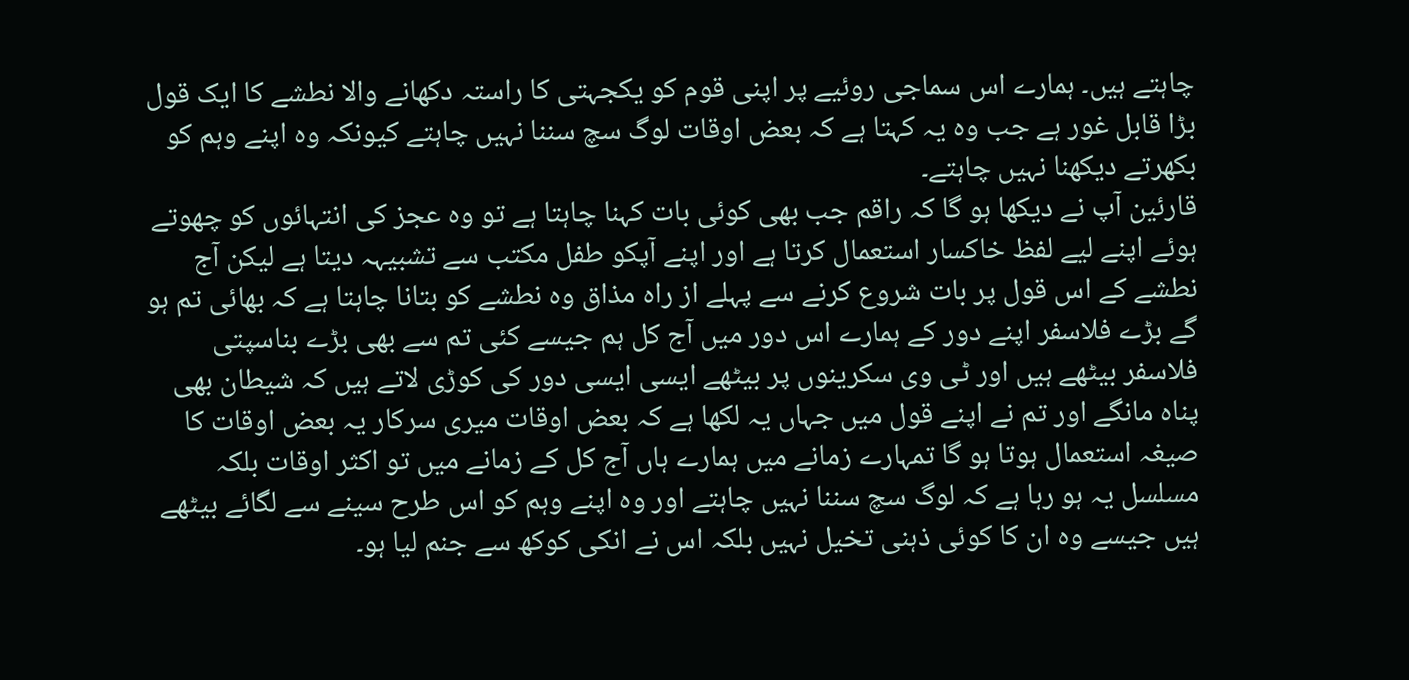چاہتے ہیں۔ ہمارے اس سماجی روئیے پر اپنی قوم کو یکجہتی کا راستہ دکھانے والا نطشے کا ایک قول بڑا قابل غور ہے جب وہ یہ کہتا ہے کہ بعض اوقات لوگ سچ سننا نہیں چاہتے کیونکہ وہ اپنے وہم کو بکھرتے دیکھنا نہیں چاہتے۔
قارئین آپ نے دیکھا ہو گا کہ راقم جب بھی کوئی بات کہنا چاہتا ہے تو وہ عجز کی انتہائوں کو چھوتے ہوئے اپنے لیے لفظ خاکسار استعمال کرتا ہے اور اپنے آپکو طفل مکتب سے تشبیہہ دیتا ہے لیکن آج نطشے کے اس قول پر بات شروع کرنے سے پہلے از راہ مذاق وہ نطشے کو بتانا چاہتا ہے کہ بھائی تم ہو گے بڑے فلاسفر اپنے دور کے ہمارے اس دور میں آج کل ہم جیسے کئی تم سے بھی بڑے بناسپتی فلاسفر بیٹھے ہیں اور ٹی وی سکرینوں پر بیٹھے ایسی ایسی دور کی کوڑی لاتے ہیں کہ شیطان بھی پناہ مانگے اور تم نے اپنے قول میں جہاں یہ لکھا ہے کہ بعض اوقات میری سرکار یہ بعض اوقات کا صیغہ استعمال ہوتا ہو گا تمہارے زمانے میں ہمارے ہاں آج کل کے زمانے میں تو اکثر اوقات بلکہ مسلسل یہ ہو رہا ہے کہ لوگ سچ سننا نہیں چاہتے اور وہ اپنے وہم کو اس طرح سینے سے لگائے بیٹھے ہیں جیسے وہ ان کا کوئی ذہنی تخیل نہیں بلکہ اس نے انکی کوکھ سے جنم لیا ہو۔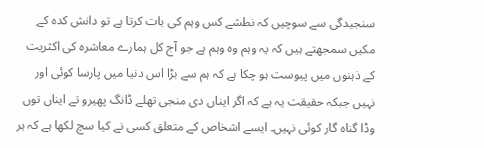سنجیدگی سے سوچیں کہ نطشے کس وہم کی بات کرتا ہے تو دانش کدہ کے مکیں سمجھتے ہیں کہ یہ وہم وہ وہم ہے جو آج کل ہمارے معاشرہ کی اکثریت کے ذہنوں میں پیوست ہو چکا ہے کہ ہم سے بڑا اس دنیا میں پارسا کوئی اور نہیں جبکہ حقیقت یہ ہے کہ اگر ایناں دی منجی تھلے ڈانگ پھیرو تے ایناں توں وڈا گناہ گار کوئی نہیں۔ ایسے اشخاص کے متعلق کسی نے کیا سچ لکھا ہے کہ ہر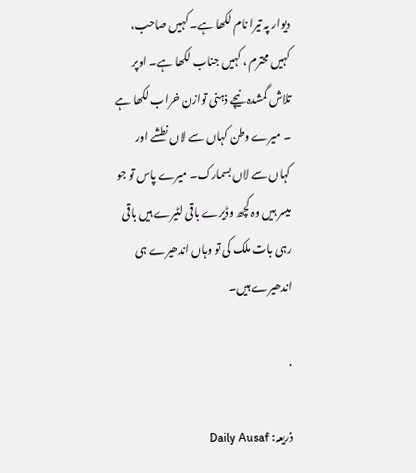دیوار پہ تیرا نام لکھا ہے۔ کہیں صاحب، کہیں محترم ، کہیں جناب لکھا ہے۔ اوپر تلاش گمشدہ نیچے ذہنی توازن خراب لکھا ہے ۔ میرے وطن کہاں سے لاں نطشے اور کہاں سے لاں بسمارک۔ میرے پاس تو جو میسر ہیں وہ کچھ وڈیرے باقی لٹیرے ہیں باقی رہی بات ملک کی تو وہاں اندھیرے ہی اندھیرے ہیں۔

.

ذریعہ: Daily Ausaf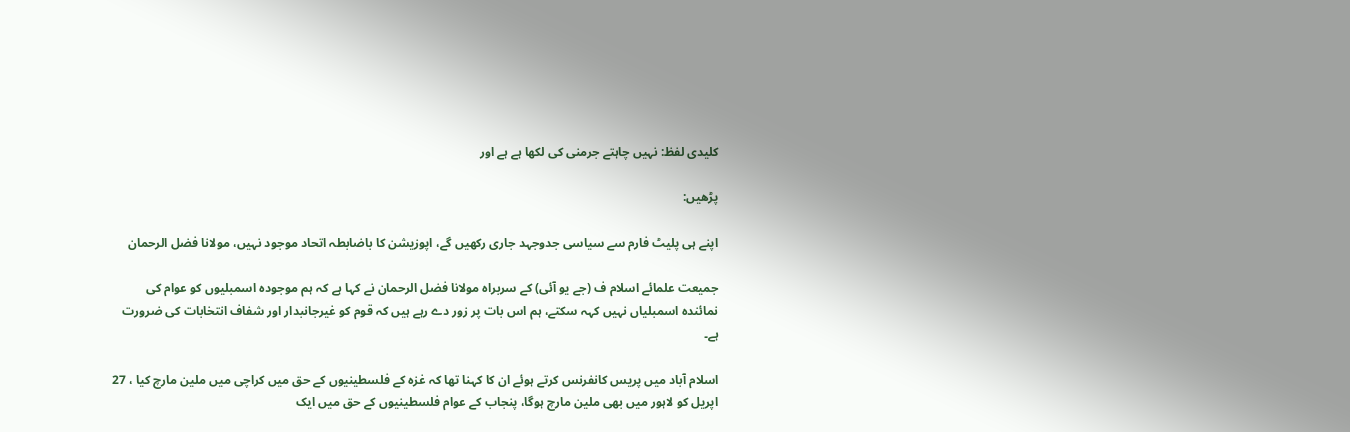کلیدی لفظ: نہیں چاہتے جرمنی کی لکھا ہے ہے اور

پڑھیں:

اپنے ہی پلیٹ فارم سے سیاسی جدوجہد جاری رکھیں گے، اپوزیشن کا باضابطہ اتحاد موجود نہیں، مولانا فضل الرحمان

جمیعت علمائے اسلام ف (جے یو آئی) کے سربراہ مولانا فضل الرحمان نے کہا ہے کہ ہم موجودہ اسمبلیوں کو عوام کی نمائندہ اسمبلیاں نہیں کہہ سکتے، ہم اس بات پر زور دے رہے ہیں کہ قوم کو غیرجانبدار اور شفاف انتخابات کی ضرورت ہے۔

اسلام آباد میں پریس کانفرنس کرتے ہوئے ان کا کہنا تھا کہ غزہ کے فلسطینیوں کے حق میں کراچی میں ملین مارچ کیا ، 27 اپریل کو لاہور میں بھی ملین مارچ ہوگا، پنجاب کے عوام فلسطینیوں کے حق میں ایک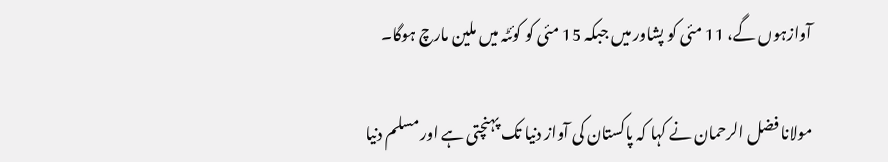آوازہوں گے، 11 مئی کو پشاور میں جبکہ 15 مئی کو کوئٹہ میں ملین مارچ ہوگا۔

مولانا فضل الرحمان نے کہا کہ پاکستان کی آواز دنیا تک پہنچتی ہے اور مسلم دنیا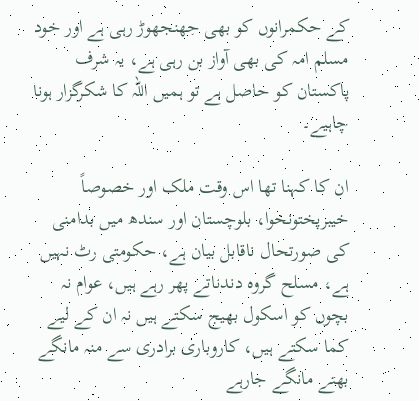کے حکمرانوں کو بھی جھنجھوڑ رہی ہے اور خود مسلم امہ کی بھی آواز بن رہی ہے، یہ شرف پاکستان کو حاصل ہے تو ہمیں اللہ کا شکرگزار ہونا چاہیے۔

ان کا کہنا تھا اس وقت ملک اور خصوصاً خیبرپختونخوا، بلوچستان اور سندھ میں بدامنی کی صورتحال ناقابل بیان ہے، حکومتی رٹ نہیں ہے، مسلح گروہ دندناتے پھر رہے ہیں، عوام نہ بچوں کو اسکول بھیج سکتے ہیں نہ ان کے لیے کما سکتے ہیں، کاروباری برادری سے منہ مانگے بھتے مانگے جارہے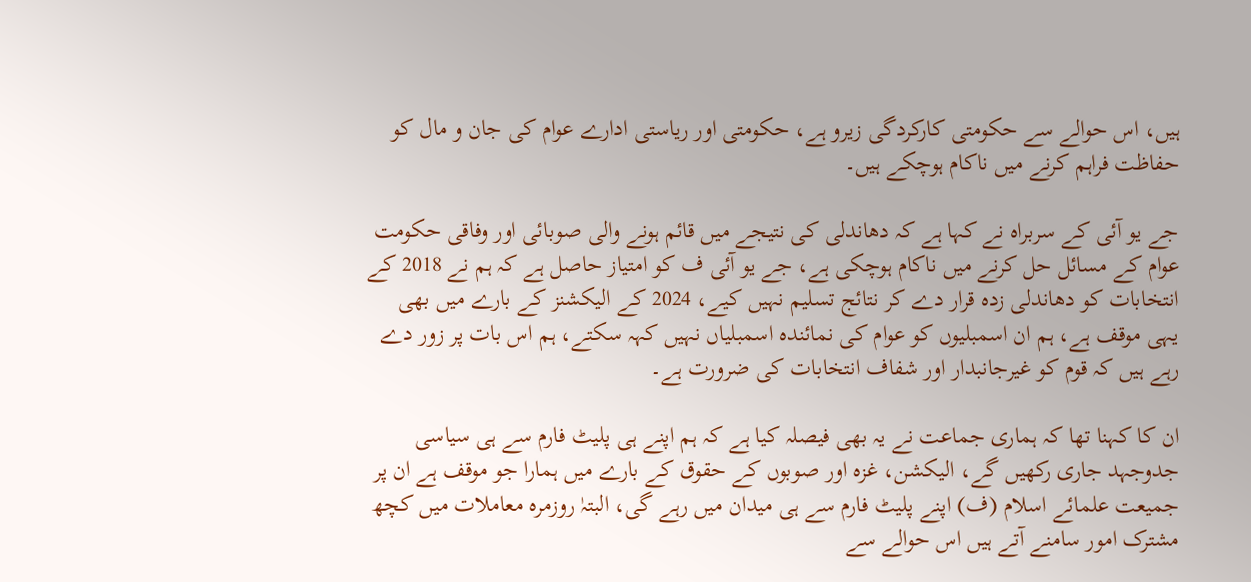ہیں، اس حوالے سے حکومتی کارکردگی زیرو ہے، حکومتی اور ریاستی ادارے عوام کی جان و مال کو حفاظت فراہم کرنے میں ناکام ہوچکے ہیں۔

جے یو آئی کے سربراہ نے کہا ہے کہ دھاندلی کی نتیجے میں قائم ہونے والی صوبائی اور وفاقی حکومت عوام کے مسائل حل کرنے میں ناکام ہوچکی ہے، جے یو آئی ف کو امتیاز حاصل ہے کہ ہم نے 2018 کے انتخابات کو دھاندلی زدہ قرار دے کر نتائج تسلیم نہیں کیے، 2024 کے الیکشنز کے بارے میں بھی یہی موقف ہے، ہم ان اسمبلیوں کو عوام کی نمائندہ اسمبلیاں نہیں کہہ سکتے، ہم اس بات پر زور دے رہے ہیں کہ قوم کو غیرجانبدار اور شفاف انتخابات کی ضرورت ہے۔

ان کا کہنا تھا کہ ہماری جماعت نے یہ بھی فیصلہ کیا ہے کہ ہم اپنے ہی پلیٹ فارم سے ہی سیاسی جدوجہد جاری رکھیں گے، الیکشن، غزہ اور صوبوں کے حقوق کے بارے میں ہمارا جو موقف ہے ان پر جمیعت علمائے اسلام (ف) اپنے پلیٹ فارم سے ہی میدان میں رہے گی، البتہٰ روزمرہ معاملات میں کچھ مشترک امور سامنے آتے ہیں اس حوالے سے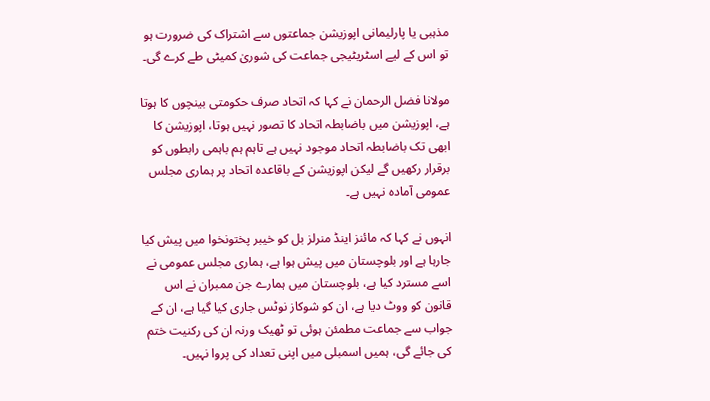مذہبی یا پارلیمانی اپوزیشن جماعتوں سے اشتراک کی ضرورت ہو تو اس کے لیے اسٹریٹیجی جماعت کی شوریٰ کمیٹی طے کرے گی۔

مولانا فضل الرحمان نے کہا کہ اتحاد صرف حکومتی بینچوں کا ہوتا ہے، اپوزیشن میں باضابطہ اتحاد کا تصور نہیں ہوتا، اپوزیشن کا ابھی تک باضابطہ اتحاد موجود نہیں ہے تاہم ہم باہمی رابطوں کو برقرار رکھیں گے لیکن اپوزیشن کے باقاعدہ اتحاد پر ہماری مجلس عمومی آمادہ نہیں ہے۔

انہوں نے کہا کہ مائنز اینڈ منرلز بل کو خیبر پختونخوا میں پیش کیا جارہا ہے اور بلوچستان میں پیش ہوا ہے، ہماری مجلس عمومی نے اسے مسترد کیا ہے، بلوچستان میں ہمارے جن ممبران نے اس قانون کو ووٹ دیا ہے، ان کو شوکاز نوٹس جاری کیا گیا ہے، ان کے جواب سے جماعت مطمئن ہوئی تو ٹھیک ورنہ ان کی رکنیت ختم کی جائے گی، ہمیں اسمبلی میں اپنی تعداد کی پروا نہیں۔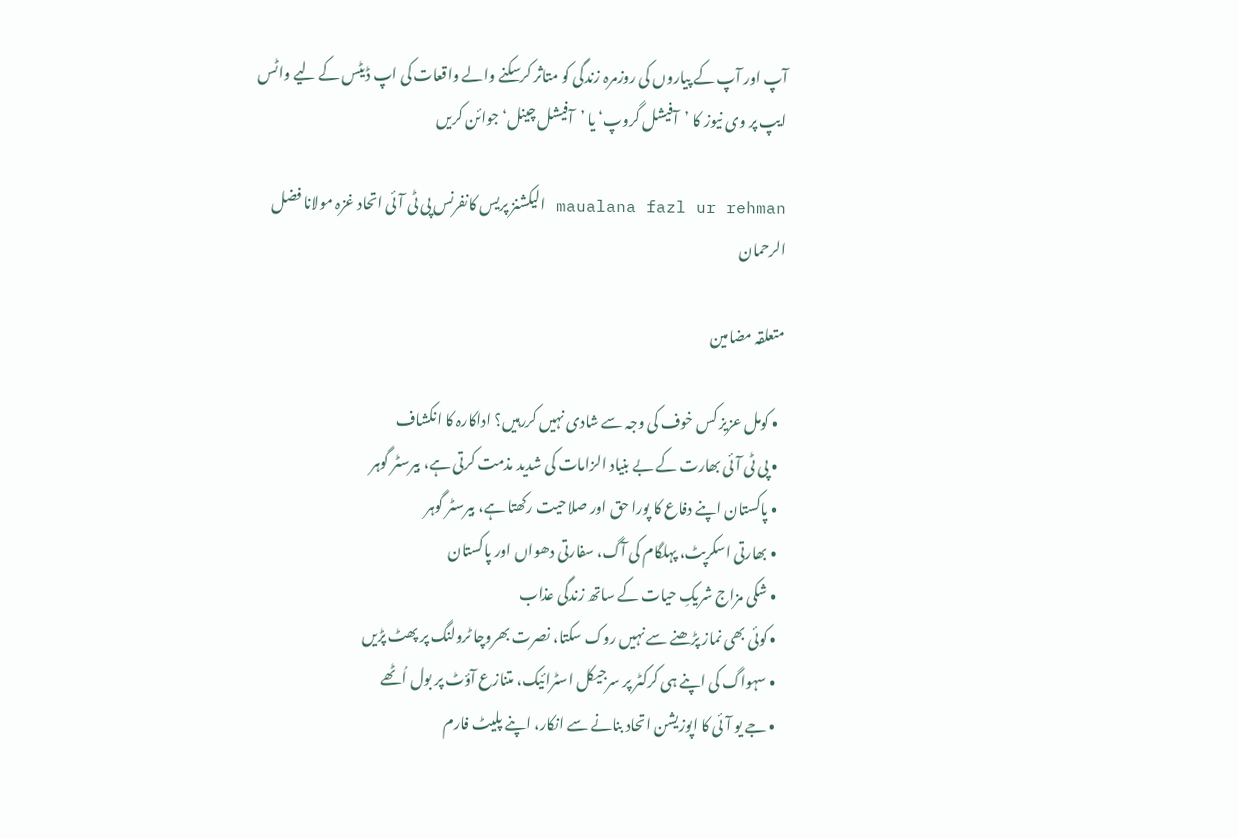آپ اور آپ کے پیاروں کی روزمرہ زندگی کو متاثر کرسکنے والے واقعات کی اپ ڈیٹس کے لیے واٹس ایپ پر وی نیوز کا ’آفیشل گروپ‘ یا ’آفیشل چینل‘ جوائن کریں

maualana fazl ur rehman الیکشنز پریس کانفرنس پی ٹی آئی اتحاد غزہ مولانا فضل الرحمان

متعلقہ مضامین

  • کومل عزیز کس خوف کی وجہ سے شادی نہیں کررہیں؟ اداکارہ کا انکشاف
  • پی ٹی آئی بھارت کے بے بنیاد الزامات کی شدید مذمت کرتی ہے، بیرسٹر گوہر
  • پاکستان اپنے دفاع کا پورا حق اور صلاحیت رکھتا ہے، بیرسٹر گوہر
  • بھارتی اسکرپٹ، پہلگام کی آگ، سفارتی دھواں اور پاکستان
  • شکی مزاج شریکِ حیات کے ساتھ زندگی عذاب
  • کوئی بھی نماز پڑھنے سے نہیں روک سکتا، نصرت بھروچا ٹرولنگ پر پھٹ پڑیں
  • سہواگ کی اپنے ہی کرکٹر پر سرجیکل اسٹرائیک، متنازع آؤٹ پر بول اُٹھے
  • جے یو آئی کا اپوزیشن اتحاد بنانے سے انکار، اپنے پلیٹ فارم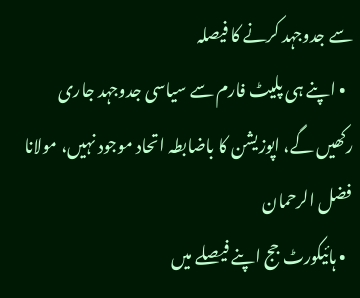سے جدوجہد کرنے کا فیصلہ
  • اپنے ہی پلیٹ فارم سے سیاسی جدوجہد جاری رکھیں گے، اپوزیشن کا باضابطہ اتحاد موجود نہیں، مولانا فضل الرحمان
  • ہائیکورٹ جج اپنے فیصلے میں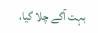بہت آگے چلا گیا،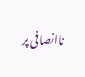ناانصافی پر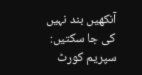آنکھیں بند نہیں کی جا سکتیں: سپریم کورٹ